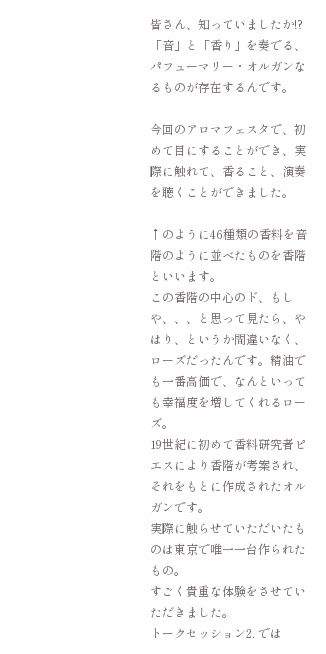皆さん、知っていましたか!?
「音」と「香り」を奏でる、パフューマリー・オルガンなるものが存在するんです。

今回のアロマフェスタで、初めて目にすることができ、実際に触れて、香ること、演奏を聴くことができました。

↑のように46種類の香料を音階のように並べたものを香階といいます。
この香階の中心のド、もしや、、、と思って見たら、やはり、というか間違いなく、ローズだったんです。精油でも一番高価で、なんといっても幸福度を増してくれるローズ。
19世紀に初めて香料研究者ピエスにより香階が考案され、それをもとに作成されたオルガンです。
実際に触らせていただいたものは東京で唯一一台作られたもの。
すごく貴重な体験をさせていただきました。
トークセッション2. では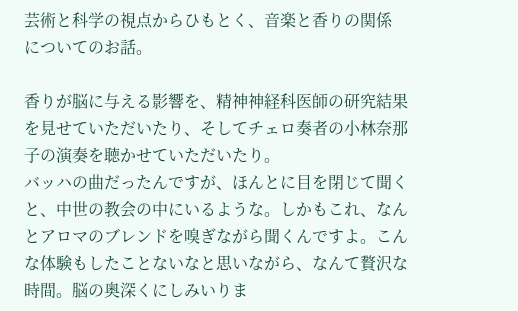芸術と科学の視点からひもとく、音楽と香りの関係 についてのお話。

香りが脳に与える影響を、精神神経科医師の研究結果を見せていただいたり、そしてチェロ奏者の小林奈那子の演奏を聴かせていただいたり。
バッハの曲だったんですが、ほんとに目を閉じて聞くと、中世の教会の中にいるような。しかもこれ、なんとアロマのブレンドを嗅ぎながら聞くんですよ。こんな体験もしたことないなと思いながら、なんて贅沢な時間。脳の奥深くにしみいりま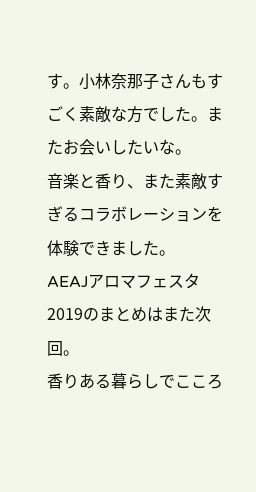す。小林奈那子さんもすごく素敵な方でした。またお会いしたいな。
音楽と香り、また素敵すぎるコラボレーションを体験できました。
AEAJアロマフェスタ2019のまとめはまた次回。
香りある暮らしでこころ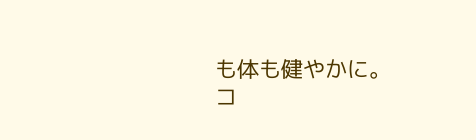も体も健やかに。
コ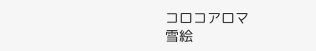コロコアロマ
雪絵